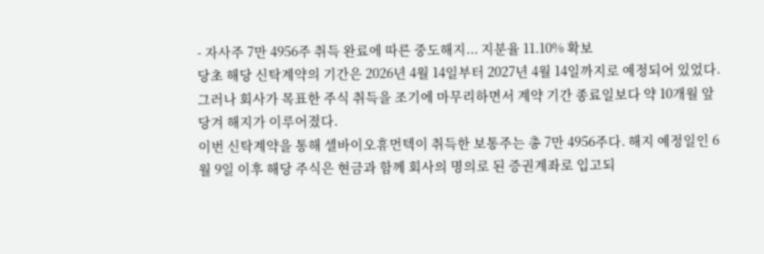- 자사주 7만 4956주 취득 완료에 따른 중도해지... 지분율 11.10% 확보
당초 해당 신탁계약의 기간은 2026년 4월 14일부터 2027년 4월 14일까지로 예정되어 있었다. 그러나 회사가 목표한 주식 취득을 조기에 마무리하면서 계약 기간 종료일보다 약 10개월 앞당겨 해지가 이루어졌다.
이번 신탁계약을 통해 셀바이오휴먼텍이 취득한 보통주는 총 7만 4956주다. 해지 예정일인 6월 9일 이후 해당 주식은 현금과 함께 회사의 명의로 된 증권계좌로 입고되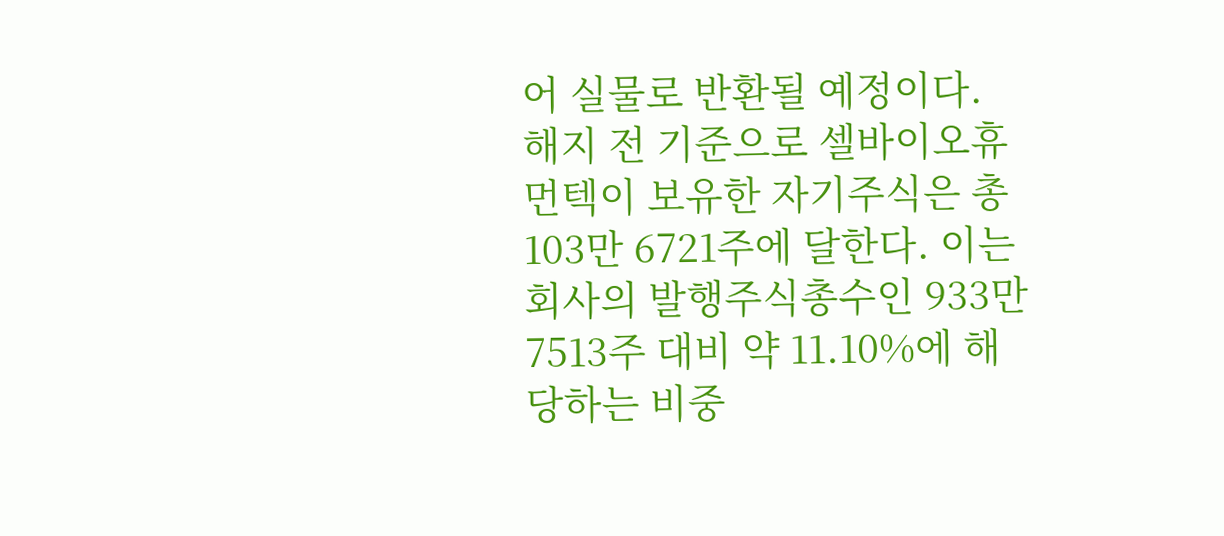어 실물로 반환될 예정이다.
해지 전 기준으로 셀바이오휴먼텍이 보유한 자기주식은 총 103만 6721주에 달한다. 이는 회사의 발행주식총수인 933만 7513주 대비 약 11.10%에 해당하는 비중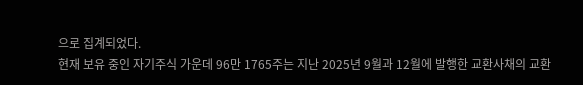으로 집계되었다.
현재 보유 중인 자기주식 가운데 96만 1765주는 지난 2025년 9월과 12월에 발행한 교환사채의 교환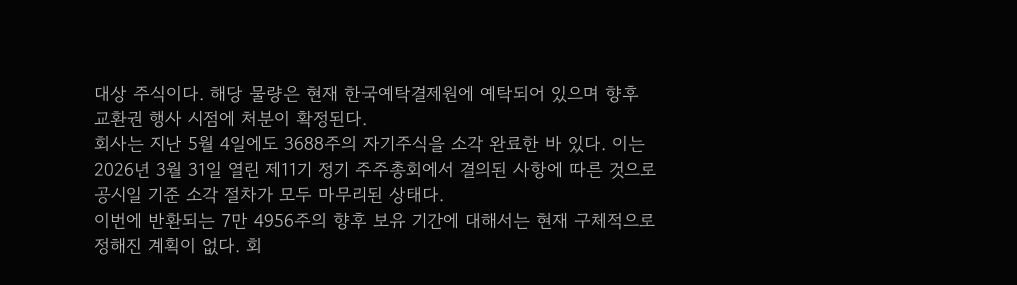대상 주식이다. 해당 물량은 현재 한국예탁결제원에 예탁되어 있으며 향후 교환권 행사 시점에 처분이 확정된다.
회사는 지난 5월 4일에도 3688주의 자기주식을 소각 완료한 바 있다. 이는 2026년 3월 31일 열린 제11기 정기 주주총회에서 결의된 사항에 따른 것으로 공시일 기준 소각 절차가 모두 마무리된 상태다.
이번에 반환되는 7만 4956주의 향후 보유 기간에 대해서는 현재 구체적으로 정해진 계획이 없다. 회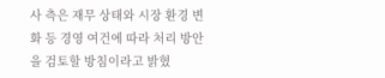사 측은 재무 상태와 시장 환경 변화 등 경영 여건에 따라 처리 방안을 검토할 방침이라고 밝혔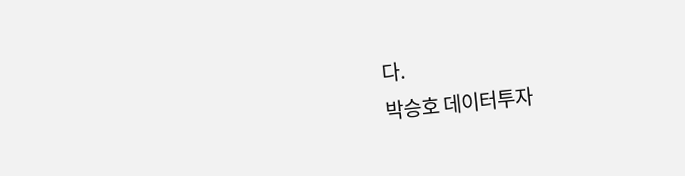다.
박승호 데이터투자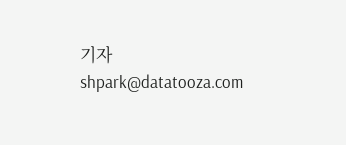기자 shpark@datatooza.com